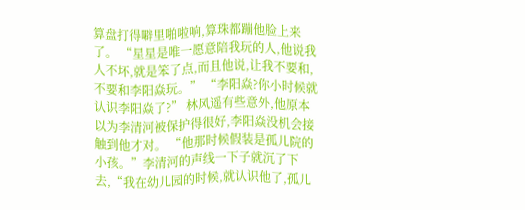算盘打得噼里啪啦响,算珠都蹦他脸上来了。 “星星是唯一愿意陪我玩的人,他说我人不坏,就是笨了点,而且他说,让我不要和,不要和李阳焱玩。” “李阳焱?你小时候就认识李阳焱了?” 林风遥有些意外,他原本以为李清河被保护得很好,李阳焱没机会接触到他才对。 “他那时候假装是孤儿院的小孩。”李清河的声线一下子就沉了下去,“我在幼儿园的时候,就认识他了,孤儿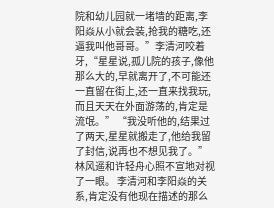院和幼儿园就一堵墙的距离,李阳焱从小就会装,抢我的糖吃,还逼我叫他哥哥。”李清河咬着牙,“星星说,孤儿院的孩子,像他那么大的,早就离开了,不可能还一直留在街上,还一直来找我玩,而且天天在外面游荡的,肯定是流氓。” “我没听他的,结果过了两天,星星就搬走了,他给我留了封信,说再也不想见我了。” 林风遥和许轻舟心照不宣地对视了一眼。 李清河和李阳焱的关系,肯定没有他现在描述的那么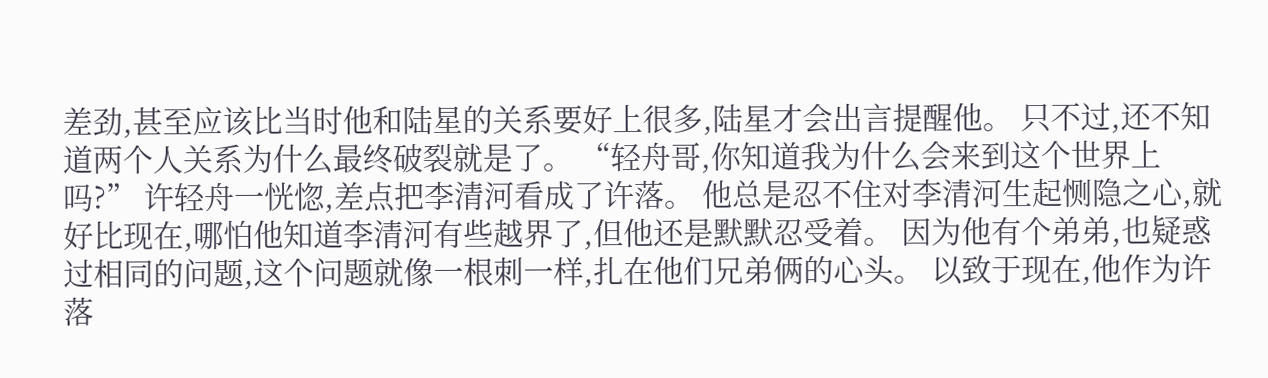差劲,甚至应该比当时他和陆星的关系要好上很多,陆星才会出言提醒他。 只不过,还不知道两个人关系为什么最终破裂就是了。 “轻舟哥,你知道我为什么会来到这个世界上吗?” 许轻舟一恍惚,差点把李清河看成了许落。 他总是忍不住对李清河生起恻隐之心,就好比现在,哪怕他知道李清河有些越界了,但他还是默默忍受着。 因为他有个弟弟,也疑惑过相同的问题,这个问题就像一根刺一样,扎在他们兄弟俩的心头。 以致于现在,他作为许落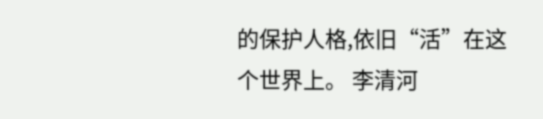的保护人格,依旧“活”在这个世界上。 李清河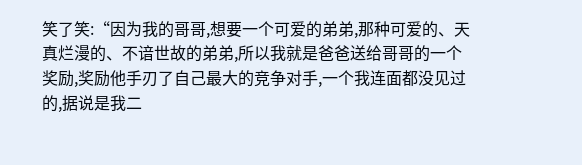笑了笑:“因为我的哥哥,想要一个可爱的弟弟,那种可爱的、天真烂漫的、不谙世故的弟弟,所以我就是爸爸送给哥哥的一个奖励,奖励他手刃了自己最大的竞争对手,一个我连面都没见过的,据说是我二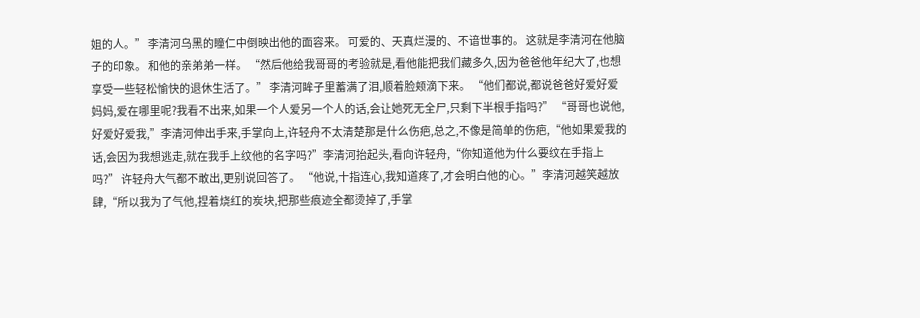姐的人。” 李清河乌黑的瞳仁中倒映出他的面容来。 可爱的、天真烂漫的、不谙世事的。 这就是李清河在他脑子的印象。 和他的亲弟弟一样。 “然后他给我哥哥的考验就是,看他能把我们藏多久,因为爸爸他年纪大了,也想享受一些轻松愉快的退休生活了。” 李清河眸子里蓄满了泪,顺着脸颊滴下来。 “他们都说,都说爸爸好爱好爱妈妈,爱在哪里呢?我看不出来,如果一个人爱另一个人的话,会让她死无全尸,只剩下半根手指吗?” “哥哥也说他,好爱好爱我,”李清河伸出手来,手掌向上,许轻舟不太清楚那是什么伤疤,总之,不像是简单的伤疤,“他如果爱我的话,会因为我想逃走,就在我手上纹他的名字吗?”李清河抬起头,看向许轻舟,“你知道他为什么要纹在手指上吗?” 许轻舟大气都不敢出,更别说回答了。 “他说,十指连心,我知道疼了,才会明白他的心。”李清河越笑越放肆,“所以我为了气他,捏着烧红的炭块,把那些痕迹全都烫掉了,手掌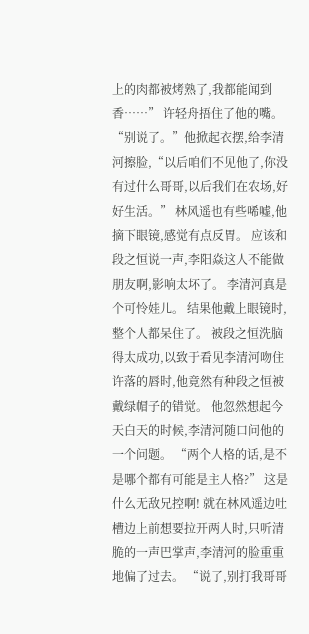上的肉都被烤熟了,我都能闻到香……” 许轻舟捂住了他的嘴。 “别说了。”他掀起衣摆,给李清河擦脸,“以后咱们不见他了,你没有过什么哥哥,以后我们在农场,好好生活。” 林风遥也有些唏嘘,他摘下眼镜,感觉有点反胃。 应该和段之恒说一声,李阳焱这人不能做朋友啊,影响太坏了。 李清河真是个可怜娃儿。 结果他戴上眼镜时,整个人都呆住了。 被段之恒洗脑得太成功,以致于看见李清河吻住许落的唇时,他竟然有种段之恒被戴绿帽子的错觉。 他忽然想起今天白天的时候,李清河随口问他的一个问题。 “两个人格的话,是不是哪个都有可能是主人格?” 这是什么无敌兄控啊! 就在林风遥边吐槽边上前想要拉开两人时,只听清脆的一声巴掌声,李清河的脸重重地偏了过去。 “说了,别打我哥哥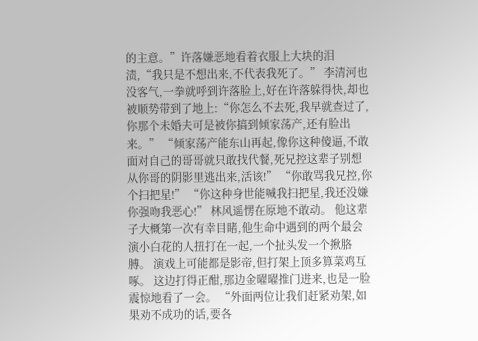的主意。”许落嫌恶地看着衣服上大块的泪渍,“我只是不想出来,不代表我死了。” 李清河也没客气,一拳就呼到许落脸上,好在许落躲得快,却也被顺势带到了地上:“你怎么不去死,我早就查过了,你那个未婚夫可是被你搞到倾家荡产,还有脸出来。” “倾家荡产能东山再起,像你这种傻逼,不敢面对自己的哥哥就只敢找代餐,死兄控这辈子别想从你哥的阴影里逃出来,活该!” “你敢骂我兄控,你个扫把星!” “你这种身世能喊我扫把星,我还没嫌你强吻我恶心!” 林风遥愣在原地不敢动。 他这辈子大概第一次有幸目睹,他生命中遇到的两个最会演小白花的人扭打在一起,一个扯头发一个揪胳膊。 演戏上可能都是影帝,但打架上顶多算菜鸡互啄。 这边打得正酣,那边金曜曜推门进来,也是一脸震惊地看了一会。 “外面两位让我们赶紧劝架,如果劝不成功的话,要各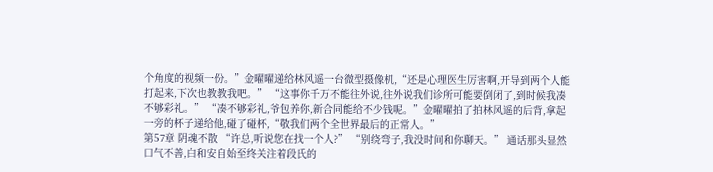个角度的视频一份。”金曜曜递给林风遥一台微型摄像机,“还是心理医生厉害啊,开导到两个人能打起来,下次也教教我吧。” “这事你千万不能往外说,往外说我们诊所可能要倒闭了,到时候我凑不够彩礼。” “凑不够彩礼,爷包养你,新合同能给不少钱呢。”金曜曜拍了拍林风遥的后背,拿起一旁的杯子递给他,碰了碰杯,“敬我们两个全世界最后的正常人。”
第57章 阴魂不散 “许总,听说您在找一个人?” “别绕弯子,我没时间和你聊天。” 通话那头显然口气不善,白和安自始至终关注着段氏的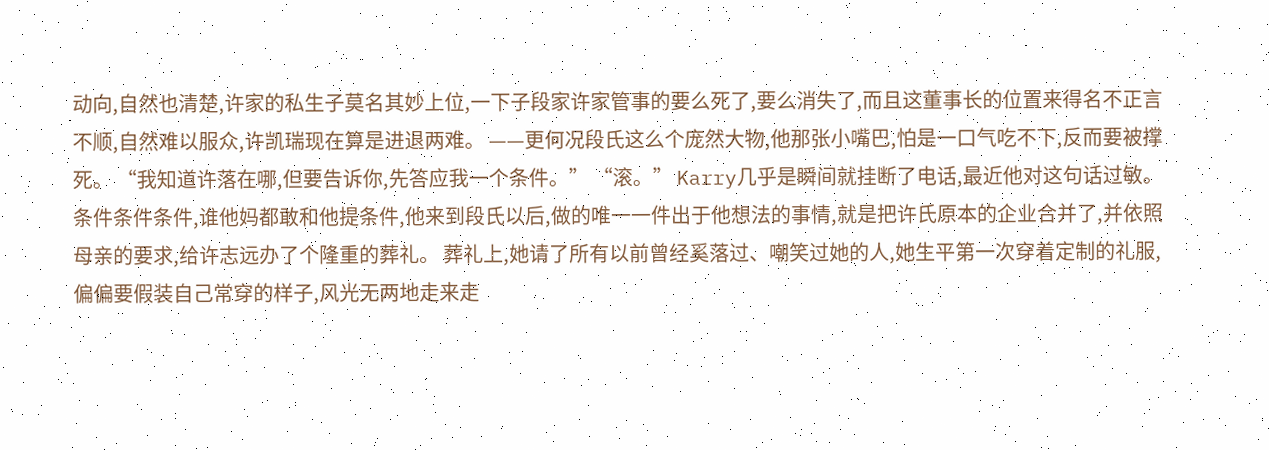动向,自然也清楚,许家的私生子莫名其妙上位,一下子段家许家管事的要么死了,要么消失了,而且这董事长的位置来得名不正言不顺,自然难以服众,许凯瑞现在算是进退两难。 ——更何况段氏这么个庞然大物,他那张小嘴巴,怕是一口气吃不下,反而要被撑死。 “我知道许落在哪,但要告诉你,先答应我一个条件。” “滚。” Karry几乎是瞬间就挂断了电话,最近他对这句话过敏。 条件条件条件,谁他妈都敢和他提条件,他来到段氏以后,做的唯一一件出于他想法的事情,就是把许氏原本的企业合并了,并依照母亲的要求,给许志远办了个隆重的葬礼。 葬礼上,她请了所有以前曾经奚落过、嘲笑过她的人,她生平第一次穿着定制的礼服,偏偏要假装自己常穿的样子,风光无两地走来走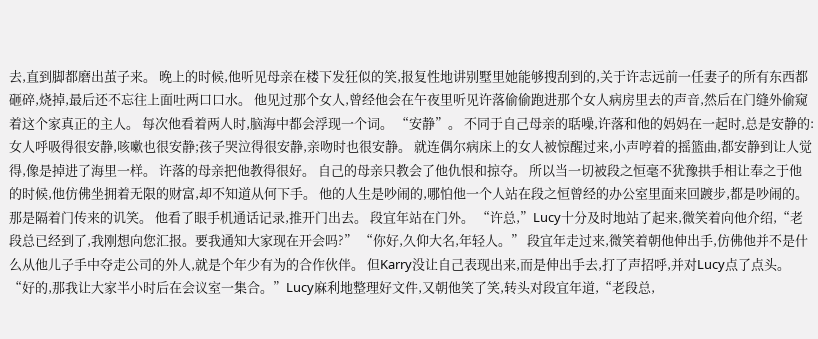去,直到脚都磨出茧子来。 晚上的时候,他听见母亲在楼下发狂似的笑,报复性地讲别墅里她能够搜刮到的,关于许志远前一任妻子的所有东西都砸碎,烧掉,最后还不忘往上面吐两口口水。 他见过那个女人,曾经他会在午夜里听见许落偷偷跑进那个女人病房里去的声音,然后在门缝外偷窥着这个家真正的主人。 每次他看着两人时,脑海中都会浮现一个词。 “安静”。 不同于自己母亲的聒噪,许落和他的妈妈在一起时,总是安静的:女人呼吸得很安静,咳嗽也很安静;孩子哭泣得很安静,亲吻时也很安静。 就连偶尔病床上的女人被惊醒过来,小声哼着的摇篮曲,都安静到让人觉得,像是掉进了海里一样。 许落的母亲把他教得很好。 自己的母亲只教会了他仇恨和掠夺。 所以当一切被段之恒毫不犹豫拱手相让奉之于他的时候,他仿佛坐拥着无限的财富,却不知道从何下手。 他的人生是吵闹的,哪怕他一个人站在段之恒曾经的办公室里面来回踱步,都是吵闹的。 那是隔着门传来的讥笑。 他看了眼手机通话记录,推开门出去。 段宜年站在门外。 “许总,”Lucy十分及时地站了起来,微笑着向他介绍,“老段总已经到了,我刚想向您汇报。要我通知大家现在开会吗?” “你好,久仰大名,年轻人。” 段宜年走过来,微笑着朝他伸出手,仿佛他并不是什么从他儿子手中夺走公司的外人,就是个年少有为的合作伙伴。 但Karry没让自己表现出来,而是伸出手去,打了声招呼,并对Lucy点了点头。 “好的,那我让大家半小时后在会议室一集合。”Lucy麻利地整理好文件,又朝他笑了笑,转头对段宜年道,“老段总,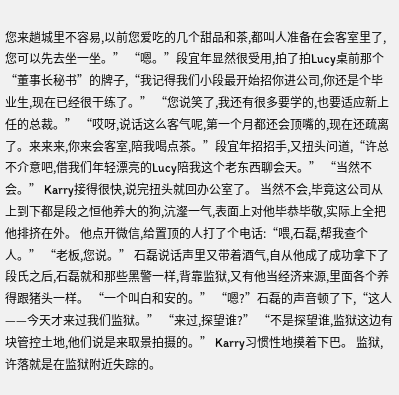您来趟城里不容易,以前您爱吃的几个甜品和茶,都叫人准备在会客室里了,您可以先去坐一坐。” “嗯。”段宜年显然很受用,拍了拍Lucy桌前那个“董事长秘书”的牌子,“我记得我们小段最开始招你进公司,你还是个毕业生,现在已经很干练了。” “您说笑了,我还有很多要学的,也要适应新上任的总裁。” “哎呀,说话这么客气呢,第一个月都还会顶嘴的,现在还疏离了。来来来,你来会客室,陪我喝点茶。”段宜年招招手,又扭头问道,“许总不介意吧,借我们年轻漂亮的Lucy陪我这个老东西聊会天。” “当然不会。” Karry接得很快,说完扭头就回办公室了。 当然不会,毕竟这公司从上到下都是段之恒他养大的狗,沆瀣一气,表面上对他毕恭毕敬,实际上全把他排挤在外。 他点开微信,给置顶的人打了个电话:“喂,石磊,帮我查个人。” “老板,您说。” 石磊说话声里又带着酒气,自从他成了成功拿下了段氏之后,石磊就和那些黑警一样,背靠监狱,又有他当经济来源,里面各个养得跟猪头一样。 “一个叫白和安的。” “嗯?”石磊的声音顿了下,“这人——今天才来过我们监狱。” “来过,探望谁?” “不是探望谁,监狱这边有块管控土地,他们说是来取景拍摄的。” Karry习惯性地摸着下巴。 监狱,许落就是在监狱附近失踪的。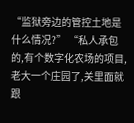“监狱旁边的管控土地是什么情况?” “私人承包的,有个数字化农场的项目,老大一个庄园了,关里面就跟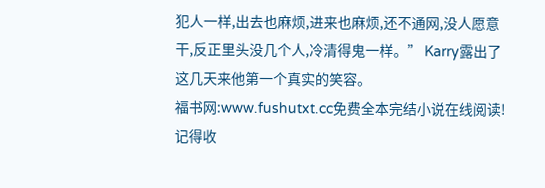犯人一样,出去也麻烦,进来也麻烦,还不通网,没人愿意干,反正里头没几个人,冷清得鬼一样。” Karry露出了这几天来他第一个真实的笑容。
福书网:www.fushutxt.cc免费全本完结小说在线阅读!记得收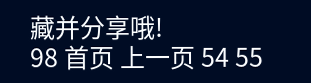藏并分享哦!
98 首页 上一页 54 55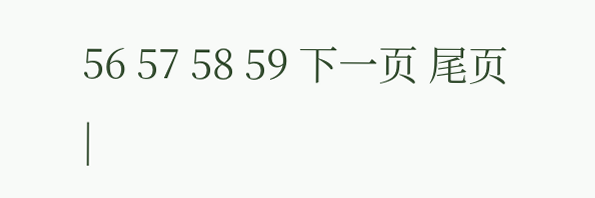56 57 58 59 下一页 尾页
|